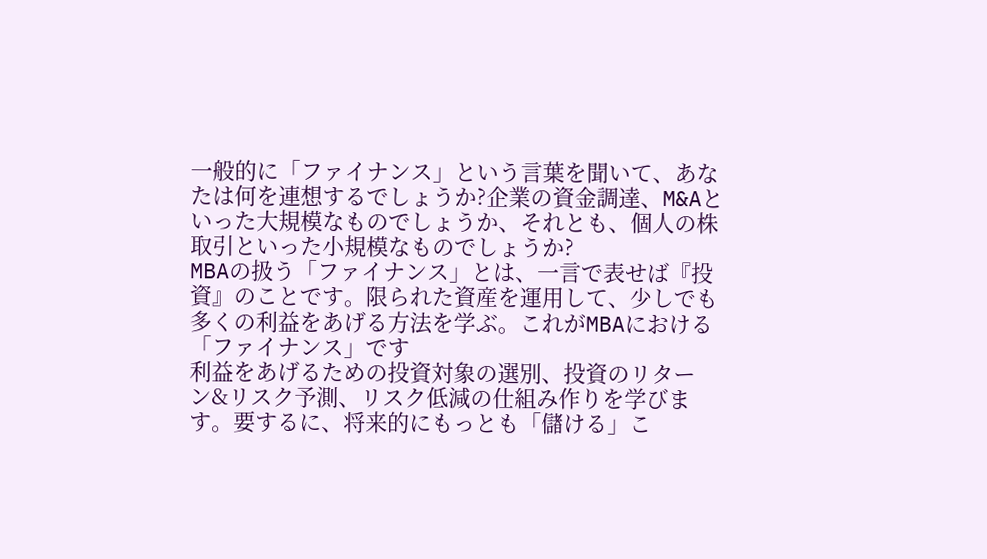一般的に「ファイナンス」という言葉を聞いて、あなたは何を連想するでしょうか?企業の資金調達、M&Aといった大規模なものでしょうか、それとも、個人の株取引といった小規模なものでしょうか?
MBAの扱う「ファイナンス」とは、一言で表せば『投資』のことです。限られた資産を運用して、少しでも多くの利益をあげる方法を学ぶ。これがMBAにおける「ファイナンス」です
利益をあげるための投資対象の選別、投資のリターン&リスク予測、リスク低減の仕組み作りを学びます。要するに、将来的にもっとも「儲ける」こ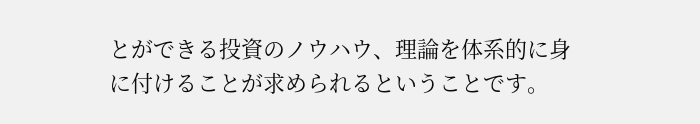とができる投資のノウハウ、理論を体系的に身に付けることが求められるということです。